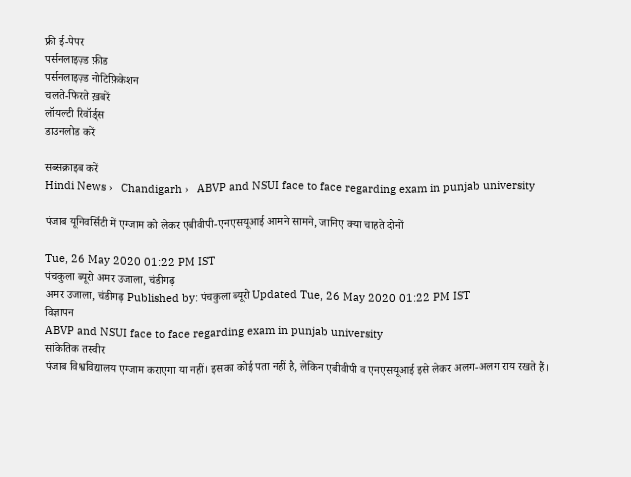फ्री ई-पेपर
पर्सनलाइज़्ड फ़ीड
पर्सनलाइज़्ड नोटिफ़िकेशन
चलते-फिरते ख़बरें
लॉयल्टी रिवॉर्ड्स
डाउनलोड करें

सब्सक्राइब करें
Hindi News ›   Chandigarh ›   ABVP and NSUI face to face regarding exam in punjab university

पंजाब यूनिवर्सिटी में एग्जाम को लेकर एबीवीपी-एनएसयूआई आमने सामने, जानिए क्या चाहते दोनों

Tue, 26 May 2020 01:22 PM IST
पंचकुला ब्‍यूरो अमर उजाला, चंडीगढ़
अमर उजाला, चंडीगढ़ Published by: पंचकुला ब्‍यूरो Updated Tue, 26 May 2020 01:22 PM IST
विज्ञापन
ABVP and NSUI face to face regarding exam in punjab university
सांकेतिक तस्वीर
पंजाब विश्वविद्यालय एग्जाम कराएगा या नहीं। इसका कोई पता नहीं है, लेकिन एबीवीपी व एनएसयूआई इसे लेकर अलग-अलग राय रखते हैं।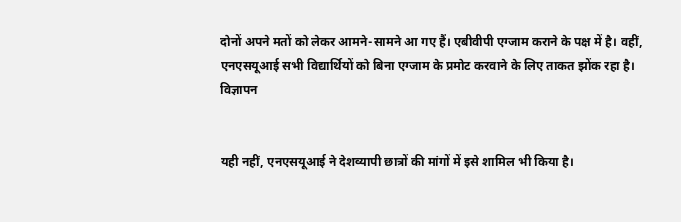दोनों अपने मतों को लेकर आमने-सामने आ गए हैं। एबीवीपी एग्जाम कराने के पक्ष में है। वहीं, एनएसयूआई सभी विद्यार्थियों को बिना एग्जाम के प्रमोट करवाने के लिए ताकत झोंक रहा है।
विज्ञापन


यही नहीं, एनएसयूआई ने देशव्यापी छात्रों की मांगों में इसे शामिल भी किया है।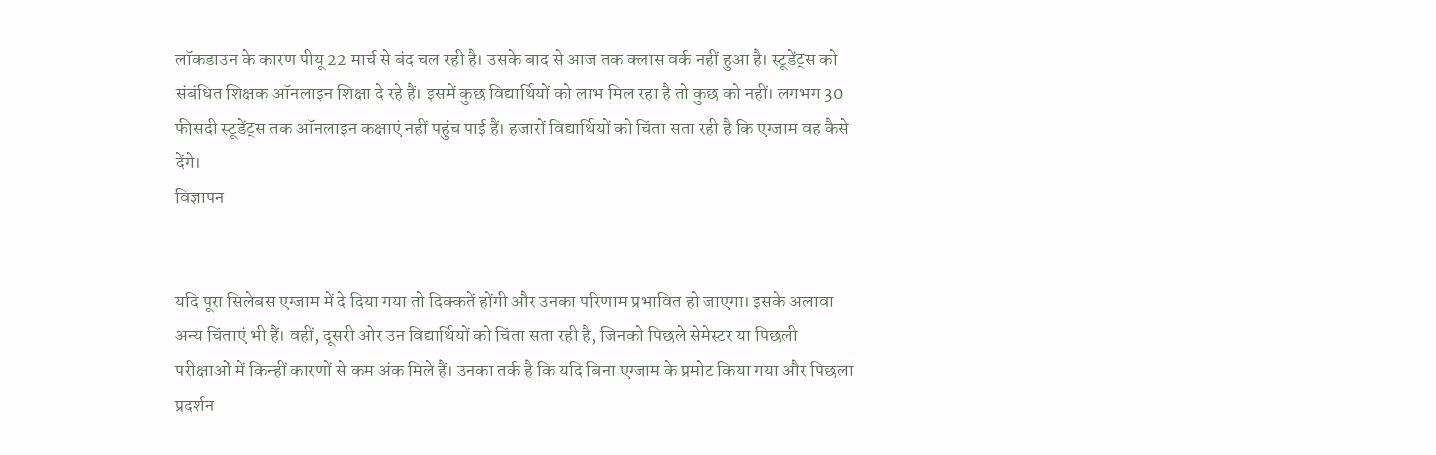लॉकडाउन के कारण पीयू 22 मार्च से बंद चल रही है। उसके बाद से आज तक क्लास वर्क नहीं हुआ है। स्टूडेंट्स को संबंधित शिक्षक ऑनलाइन शिक्षा दे रहे हैं। इसमें कुछ विद्यार्थियों को लाभ मिल रहा है तो कुछ को नहीं। लगभग 30 फीसदी स्टूडेंट्स तक ऑनलाइन कक्षाएं नहीं पहुंच पाई हैं। हजारों विद्यार्थियों को चिंता सता रही है कि एग्जाम वह कैसे देंगे।
विज्ञापन


यदि पूरा सिलेबस एग्जाम में दे दिया गया तो दिक्कतें होंगी और उनका परिणाम प्रभावित हो जाएगा। इसके अलावा अन्य चिंताएं भी हैं। वहीं, दूसरी ओर उन विद्यार्थियों को चिंता सता रही है, जिनको पिछले सेमेस्टर या पिछली परीक्षाओं में किन्हीं कारणों से कम अंक मिले हैं। उनका तर्क है कि यदि बिना एग्जाम के प्रमोट किया गया और पिछला प्रदर्शन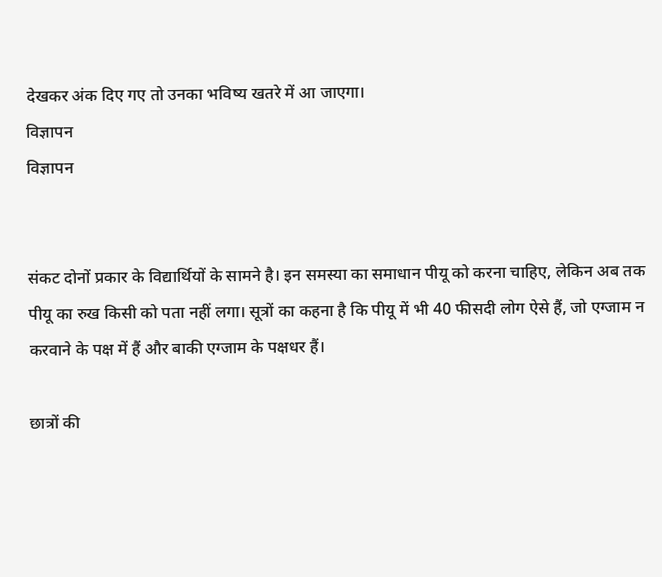देखकर अंक दिए गए तो उनका भविष्य खतरे में आ जाएगा।
विज्ञापन
विज्ञापन


संकट दोनों प्रकार के विद्यार्थियों के सामने है। इन समस्या का समाधान पीयू को करना चाहिए, लेकिन अब तक पीयू का रुख किसी को पता नहीं लगा। सूत्रों का कहना है कि पीयू में भी 40 फीसदी लोग ऐसे हैं, जो एग्जाम न करवाने के पक्ष में हैं और बाकी एग्जाम के पक्षधर हैं।

छात्रों की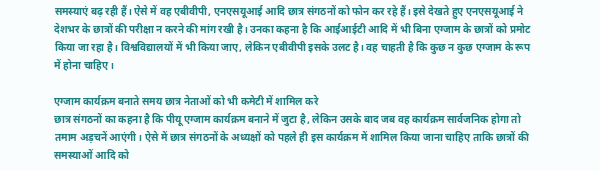समस्याएं बढ़ रही हैं। ऐसे में वह एबीवीपी, एनएसयूआई आदि छात्र संगठनों को फोन कर रहे हैं। इसे देखते हुए एनएसयूआई ने देशभर के छात्रों की परीक्षा न करने की मांग रखी है। उनका कहना है कि आईआईटी आदि में भी बिना एग्जाम के छात्रों को प्रमोट किया जा रहा है। विश्वविद्यालयों में भी किया जाए, लेकिन एबीवीपी इसके उलट है। वह चाहती है कि कुछ न कुछ एग्जाम के रूप में होना चाहिए।

एग्जाम कार्यक्रम बनाते समय छात्र नेताओं को भी कमेटी में शामिल करे
छात्र संगठनों का कहना है कि पीयू एग्जाम कार्यक्रम बनाने में जुटा है, लेकिन उसके बाद जब वह कार्यक्रम सार्वजनिक होगा तो तमाम अड़चनें आएंगी। ऐसे में छात्र संगठनों के अध्यक्षों को पहले ही इस कार्यक्रम में शामिल किया जाना चाहिए ताकि छात्रों की समस्याओं आदि को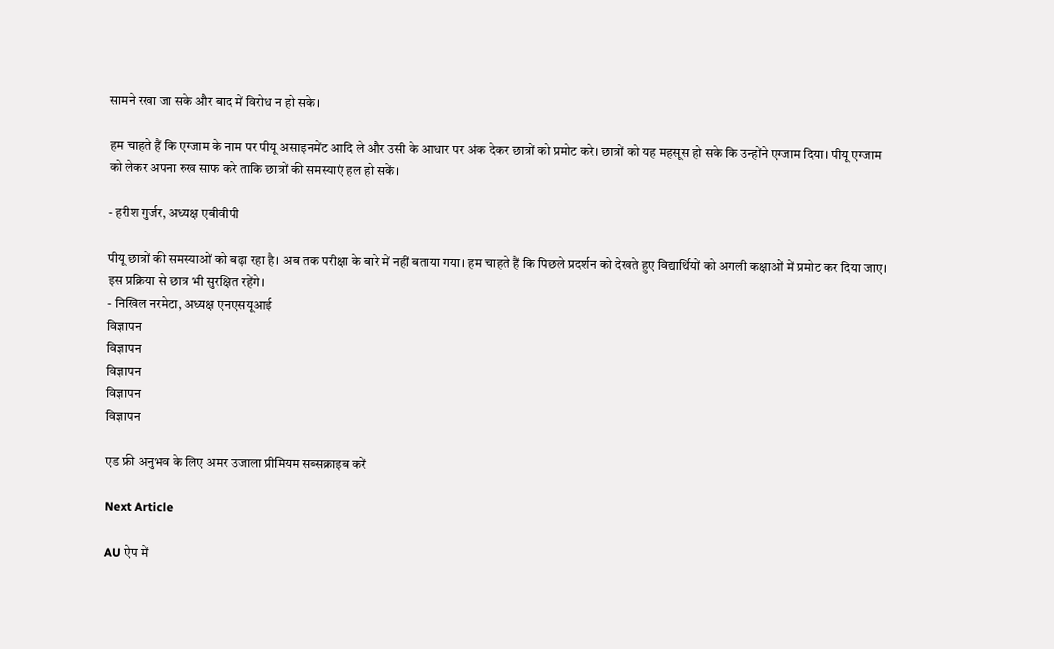सामने रखा जा सके और बाद में विरोध न हो सके।

हम चाहते हैं कि एग्जाम के नाम पर पीयू असाइनमेंट आदि ले और उसी के आधार पर अंक देकर छात्रों को प्रमोट करे। छात्रों को यह महसूस हो सके कि उन्होंने एग्जाम दिया। पीयू एग्जाम को लेकर अपना रुख साफ करे ताकि छात्रों की समस्याएं हल हो सकें।

- हरीश गुर्जर, अध्यक्ष एबीवीपी

पीयू छात्रों की समस्याओं को बढ़ा रहा है। अब तक परीक्षा के बारे में नहीं बताया गया। हम चाहते हैं कि पिछले प्रदर्शन को देखते हुए विद्यार्थियों को अगली कक्षाओं में प्रमोट कर दिया जाए। इस प्रक्रिया से छात्र भी सुरक्षित रहेंगे।
- निखिल नरमेटा, अध्यक्ष एनएसयूआई
विज्ञापन
विज्ञापन
विज्ञापन
विज्ञापन
विज्ञापन

एड फ्री अनुभव के लिए अमर उजाला प्रीमियम सब्सक्राइब करें

Next Article

AU ऐप में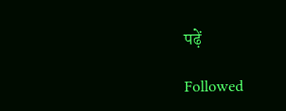पढ़ें

Followed